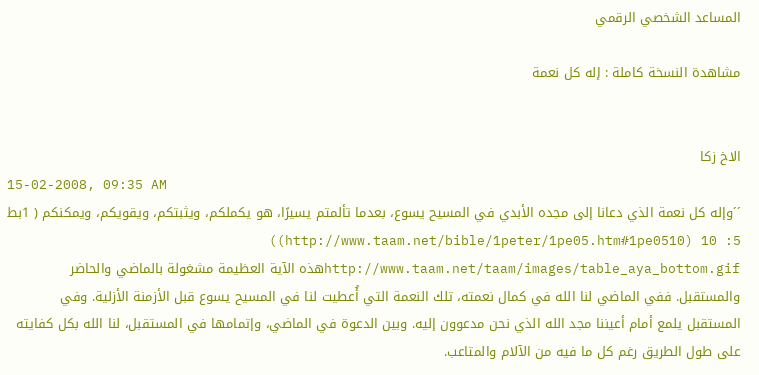المساعد الشخصي الرقمي

مشاهدة النسخة كاملة : إله كل نعمة


الاخ زكا
15-02-2008, 09:35 AM
´´وإله كل نعمة الذي دعانا إلى مجده الأبدي في المسيح يسوع، بعدما تألمتم يسيرًا، هو يكملكم، ويثبتكم، ويقويكم، ويمكنكم ( 1بط 5: 10 (http://www.taam.net/bible/1peter/1pe05.htm#1pe0510))
http://www.taam.net/taam/images/table_aya_bottom.gifهذه الآية العظيمة مشغولة بالماضي والحاضر والمستقبل. ففي الماضي لنا الله في كمال نعمته، تلك النعمة التي أُعطيت لنا في المسيح يسوع قبل الأزمنة الأزلية. وفي المستقبل يلمع أمام أعيننا مجد الله الذي نحن مدعوون إليه. وبين الدعوة في الماضي، وإتمامها في المستقبل، لنا الله بكل كفايته على طول الطريق رغم كل ما فيه من الآلام والمتاعب.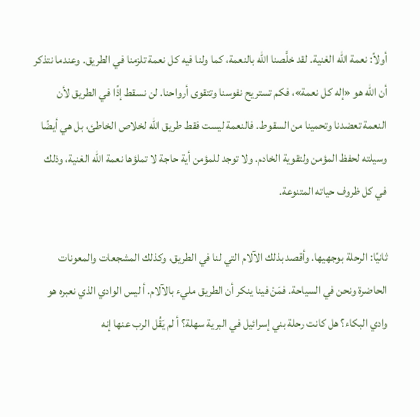أولاً: نعمة الله الغنية. لقد خلَّصنا الله بالنعمة، كما ولنا فيه كل نعمة تلزمنا في الطريق. وعندما نتذكر أن الله هو «إله كل نعمة»، فكم تستريح نفوسنا وتتقوى أرواحنا. لن نسقط إذًا في الطريق لأن النعمة تعضدنا وتحمينا من السقوط. فالنعمة ليست فقط طريق الله لخلاص الخاطئ، بل هي أيضًا وسيلته لحفظ المؤمن ولتقوية الخادم. ولا توجد للمؤمن أية حاجة لا تملؤها نعمة الله الغنية، وذلك في كل ظروف حياته المتنوعة.

ثانيًا: الرحلة بوجهيها. وأقصد بذلك الآلام التي لنا في الطريق، وكذلك المشجعات والمعونات الحاضرة ونحن في السياحة. فمَنْ فينا ينكر أن الطريق مليء بالآلام. أ ليس الوادي الذي نعبره هو وادي البكاء؟ هل كانت رحلة بني إسرائيل في البرية سهلة؟ أ لم يَقُل الرب عنها إنه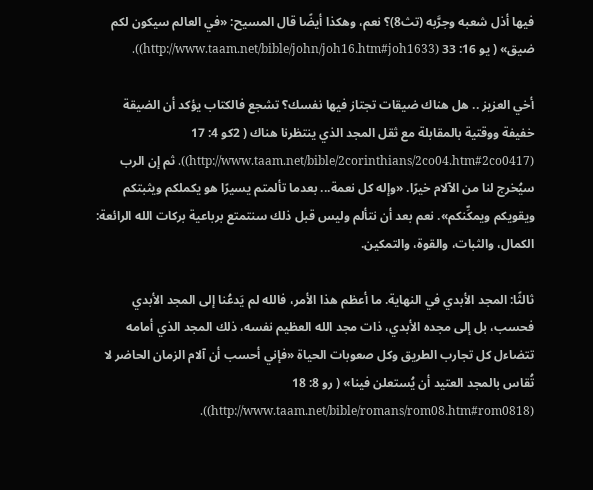فيها أذل شعبه وجرَّبه (تث8)؟ نعم، وهكذا أيضًا قال المسيح: «في العالم سيكون لكم ضيق» ( يو 16: 33 (http://www.taam.net/bible/john/joh16.htm#joh1633)).

أخي العزيز .. هل هناك ضيقات تجتاز فيها نفسك؟ تشجع فالكتاب يؤكد أن الضيقة خفيفة ووقتية بالمقابلة مع ثقل المجد الذي ينتظرنا هناك ( 2كو 4: 17 (http://www.taam.net/bible/2corinthians/2co04.htm#2co0417)). ثم إن الرب سيُخرج لنا من الآلام خيرًا. «وإله كل نعمة... بعدما تألمتم يسيرًا هو يكملكم ويثبتكم ويقويكم ويمكِّنكم». نعم بعد أن نتألم وليس قبل ذلك سنتمتع برباعية بركات الله الرائعة: الكمال، والثبات، والقوة، والتمكين.

ثالثًا: المجد الأبدي في النهاية. ما أعظم هذا الأمر، فالله لم يَدعُنا إلى المجد الأبدي فحسب، بل إلى مجده الأبدي، ذات مجد الله العظيم نفسه، ذلك المجد الذي أمامه تتضاءل كل تجارب الطريق وكل صعوبات الحياة «فإني أحسب أن آلام الزمان الحاضر لا تُقاس بالمجد العتيد أن يُستعلن فينا» ( رو 8: 18 (http://www.taam.net/bible/romans/rom08.htm#rom0818)).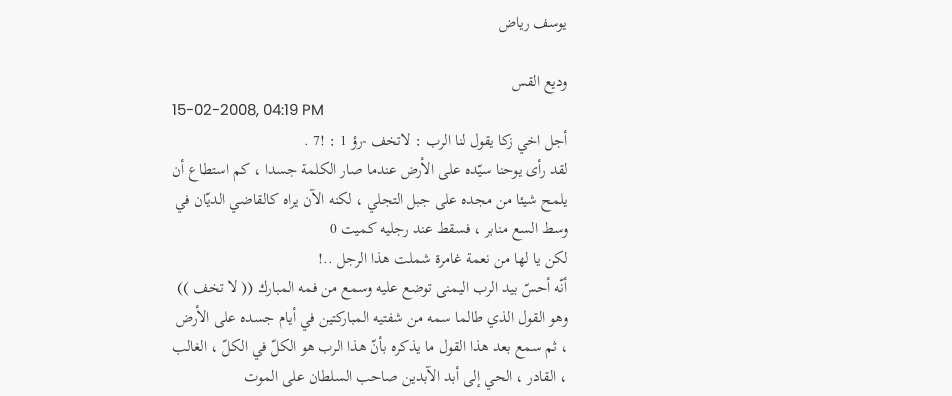يوسف رياض

وديع القس
15-02-2008, 04:19 PM
أجل اخي زكا يقول لنا الرب : لاتخف -رؤ 1 : !7 .
لقد رأى يوحنا سيّده على الأرض عندما صار الكلمة جسدا ، كم استطاع أن يلمح شيئا من مجده على جبل التجلي ، لكنه الآن يراه كالقاضي الديّان في وسط السع منابر ، فسقط عند رجليه كميت 0
لكن يا لها من نعمة غامرة شملت هذا الرجل ..!
أنّه أحسّ بيد الرب اليمنى توضع عليه وسمع من فمه المبارك (( لا تخف )) وهو القول الذي طالما سمه من شفتيه المباركتين في أيام جسده على الأرض ، ثم سمع بعد هذا القول ما يذكره بأنّ هذا الرب هو الكلّ في الكلّ ، الغالب ، القادر ، الحي إلى أبد الآبدين صاحب السلطان على الموت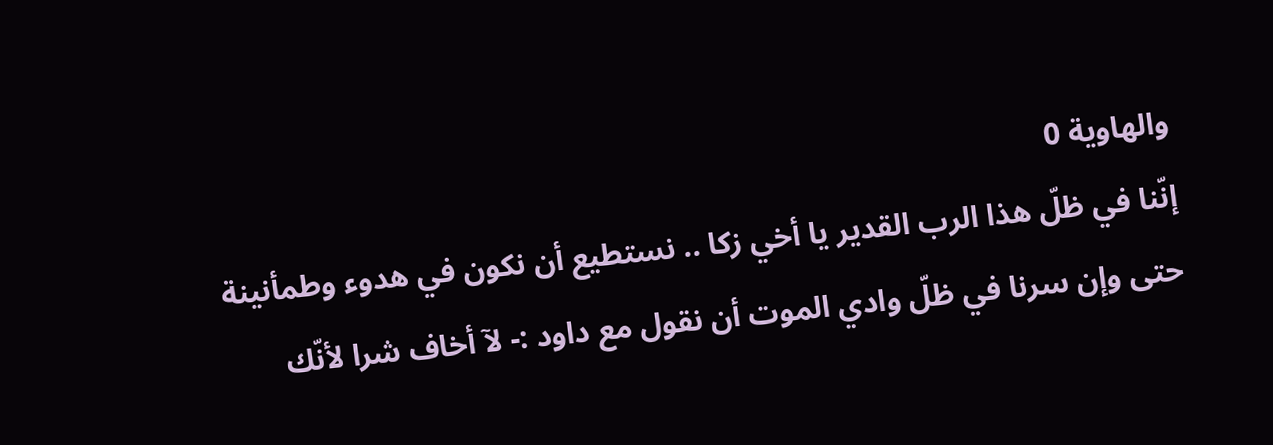والهاوية 0
إنّنا في ظلّ هذا الرب القدير يا أخي زكا .. نستطيع أن نكون في هدوء وطمأنينة حتى وإن سرنا في ظلّ وادي الموت أن نقول مع داود :- لآ أخاف شرا لأنّك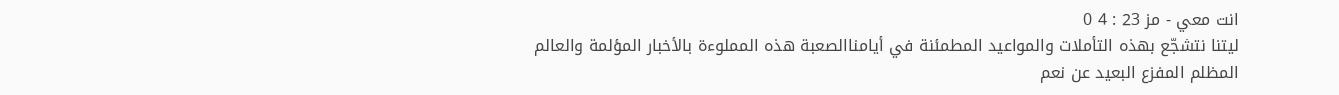انت معي - مز 23 : 4 0
ليتنا نتشجّع بهذه التأملات والمواعيد المطمئنة في أيامناالصعبة هذه المملوءة بالأخبار المؤلمة والعالم المظلم المفزع البعيد عن نعم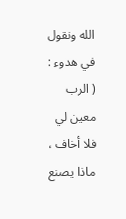الله ونقول في هدوء :
( الرب معين لي فلا أخاف ، ماذا يصنع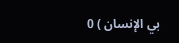بي الإنسان ) 0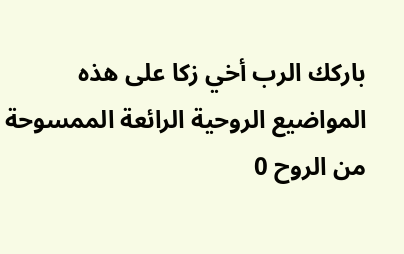باركك الرب أخي زكا على هذه المواضيع الروحية الرائعة الممسوحة من الروح 0